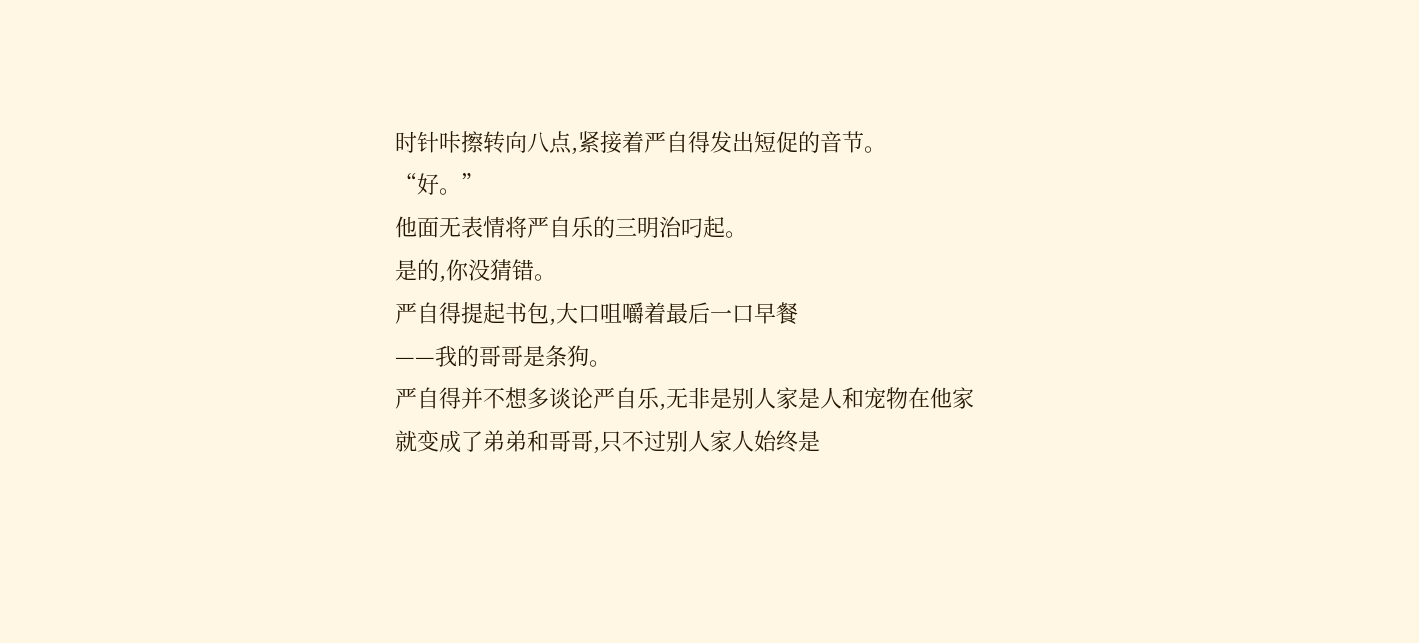时针咔擦转向八点,紧接着严自得发出短促的音节。
“好。”
他面无表情将严自乐的三明治叼起。
是的,你没猜错。
严自得提起书包,大口咀嚼着最后一口早餐
——我的哥哥是条狗。
严自得并不想多谈论严自乐,无非是别人家是人和宠物在他家就变成了弟弟和哥哥,只不过别人家人始终是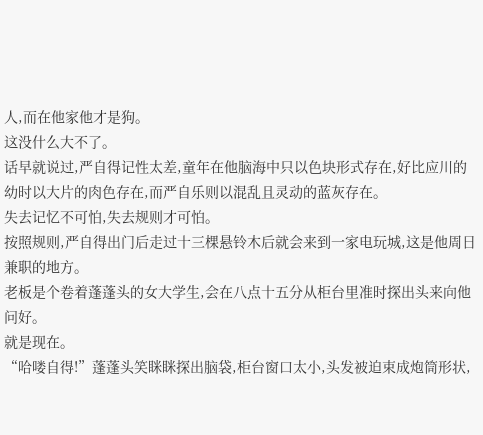人,而在他家他才是狗。
这没什么大不了。
话早就说过,严自得记性太差,童年在他脑海中只以色块形式存在,好比应川的幼时以大片的肉色存在,而严自乐则以混乱且灵动的蓝灰存在。
失去记忆不可怕,失去规则才可怕。
按照规则,严自得出门后走过十三棵悬铃木后就会来到一家电玩城,这是他周日兼职的地方。
老板是个卷着蓬蓬头的女大学生,会在八点十五分从柜台里准时探出头来向他问好。
就是现在。
“哈喽自得!”蓬蓬头笑眯眯探出脑袋,柜台窗口太小,头发被迫束成炮筒形状,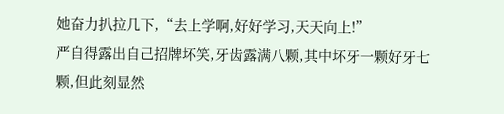她奋力扒拉几下,“去上学啊,好好学习,天天向上!”
严自得露出自己招牌坏笑,牙齿露满八颗,其中坏牙一颗好牙七颗,但此刻显然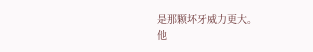是那颗坏牙威力更大。
他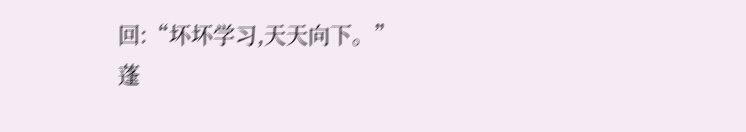回:“坏坏学习,天天向下。”
蓬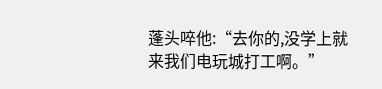蓬头啐他:“去你的,没学上就来我们电玩城打工啊。”